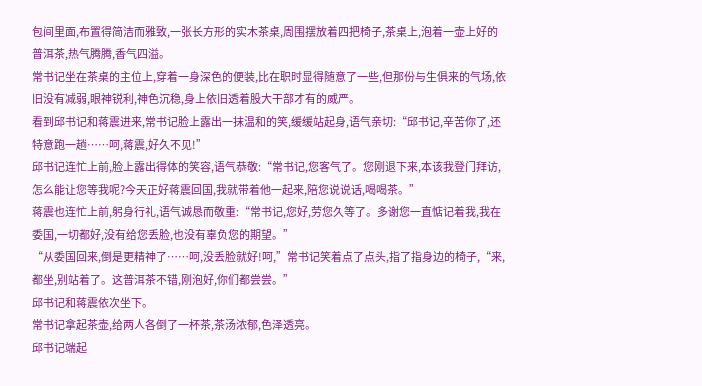包间里面,布置得简洁而雅致,一张长方形的实木茶桌,周围摆放着四把椅子,茶桌上,泡着一壶上好的普洱茶,热气腾腾,香气四溢。
常书记坐在茶桌的主位上,穿着一身深色的便装,比在职时显得随意了一些,但那份与生俱来的气场,依旧没有减弱,眼神锐利,神色沉稳,身上依旧透着股大干部才有的威严。
看到邱书记和蒋震进来,常书记脸上露出一抹温和的笑,缓缓站起身,语气亲切:“邱书记,辛苦你了,还特意跑一趟……呵,蒋震,好久不见!”
邱书记连忙上前,脸上露出得体的笑容,语气恭敬:“常书记,您客气了。您刚退下来,本该我登门拜访,怎么能让您等我呢?今天正好蒋震回国,我就带着他一起来,陪您说说话,喝喝茶。”
蒋震也连忙上前,躬身行礼,语气诚恳而敬重:“常书记,您好,劳您久等了。多谢您一直惦记着我,我在委国,一切都好,没有给您丢脸,也没有辜负您的期望。”
“从委国回来,倒是更精神了……呵,没丢脸就好!呵,”常书记笑着点了点头,指了指身边的椅子,“来,都坐,别站着了。这普洱茶不错,刚泡好,你们都尝尝。”
邱书记和蒋震依次坐下。
常书记拿起茶壶,给两人各倒了一杯茶,茶汤浓郁,色泽透亮。
邱书记端起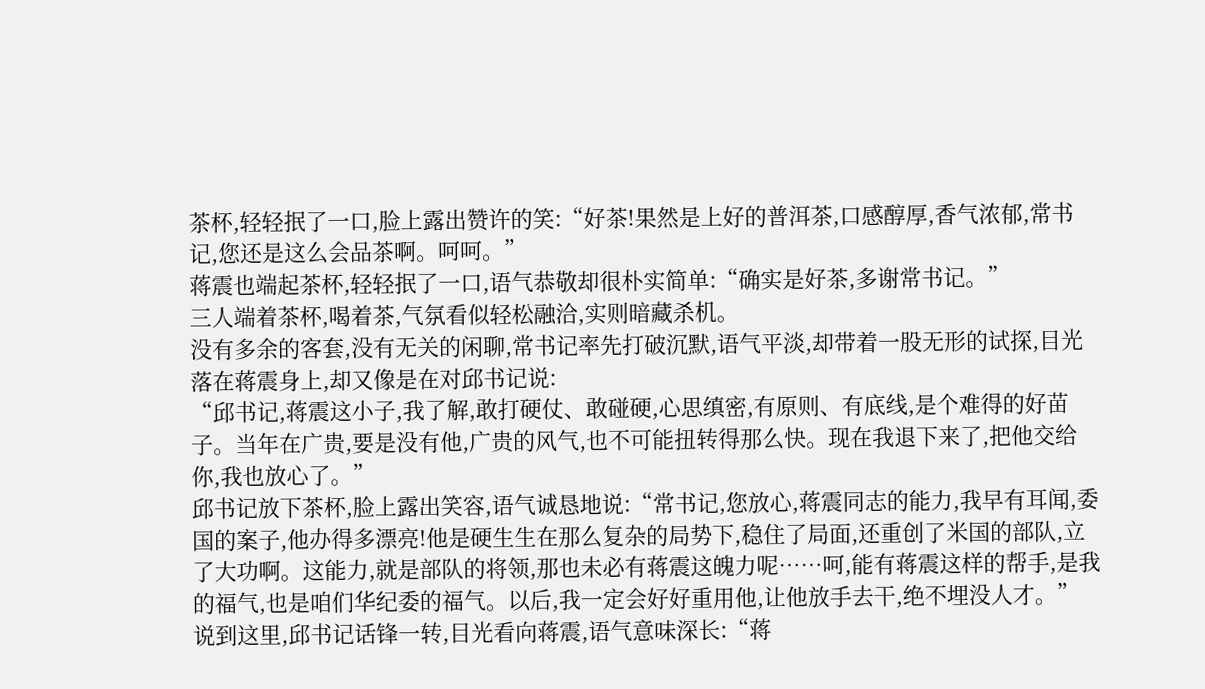茶杯,轻轻抿了一口,脸上露出赞许的笑:“好茶!果然是上好的普洱茶,口感醇厚,香气浓郁,常书记,您还是这么会品茶啊。呵呵。”
蒋震也端起茶杯,轻轻抿了一口,语气恭敬却很朴实简单:“确实是好茶,多谢常书记。”
三人端着茶杯,喝着茶,气氛看似轻松融洽,实则暗藏杀机。
没有多余的客套,没有无关的闲聊,常书记率先打破沉默,语气平淡,却带着一股无形的试探,目光落在蒋震身上,却又像是在对邱书记说:
“邱书记,蒋震这小子,我了解,敢打硬仗、敢碰硬,心思缜密,有原则、有底线,是个难得的好苗子。当年在广贵,要是没有他,广贵的风气,也不可能扭转得那么快。现在我退下来了,把他交给你,我也放心了。”
邱书记放下茶杯,脸上露出笑容,语气诚恳地说:“常书记,您放心,蒋震同志的能力,我早有耳闻,委国的案子,他办得多漂亮!他是硬生生在那么复杂的局势下,稳住了局面,还重创了米国的部队,立了大功啊。这能力,就是部队的将领,那也未必有蒋震这魄力呢……呵,能有蒋震这样的帮手,是我的福气,也是咱们华纪委的福气。以后,我一定会好好重用他,让他放手去干,绝不埋没人才。”
说到这里,邱书记话锋一转,目光看向蒋震,语气意味深长:“蒋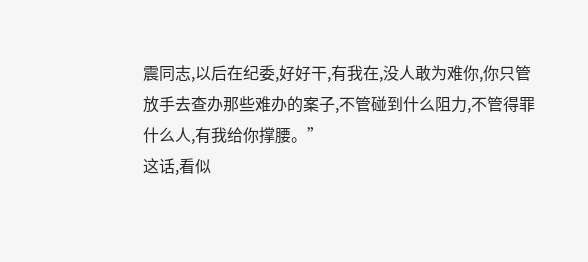震同志,以后在纪委,好好干,有我在,没人敢为难你,你只管放手去查办那些难办的案子,不管碰到什么阻力,不管得罪什么人,有我给你撑腰。”
这话,看似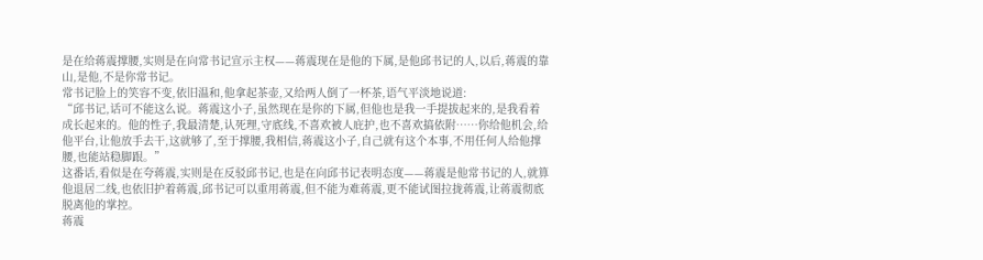是在给蒋震撑腰,实则是在向常书记宣示主权——蒋震现在是他的下属,是他邱书记的人,以后,蒋震的靠山,是他,不是你常书记。
常书记脸上的笑容不变,依旧温和,他拿起茶壶,又给两人倒了一杯茶,语气平淡地说道:
“邱书记,话可不能这么说。蒋震这小子,虽然现在是你的下属,但他也是我一手提拔起来的,是我看着成长起来的。他的性子,我最清楚,认死理,守底线,不喜欢被人庇护,也不喜欢搞依附……你给他机会,给他平台,让他放手去干,这就够了,至于撑腰,我相信,蒋震这小子,自己就有这个本事,不用任何人给他撑腰,也能站稳脚跟。”
这番话,看似是在夸蒋震,实则是在反驳邱书记,也是在向邱书记表明态度——蒋震是他常书记的人,就算他退居二线,也依旧护着蒋震,邱书记可以重用蒋震,但不能为难蒋震,更不能试图拉拢蒋震,让蒋震彻底脱离他的掌控。
蒋震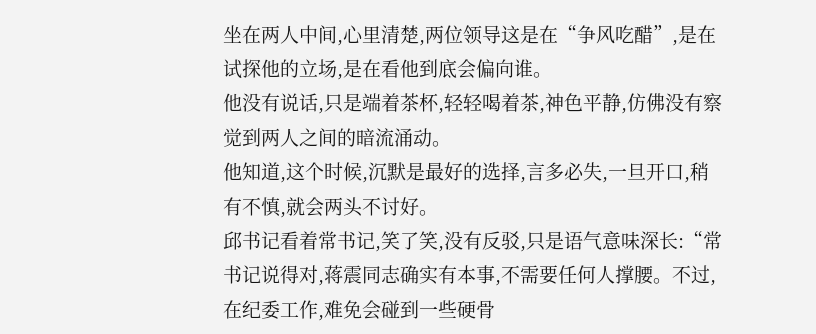坐在两人中间,心里清楚,两位领导这是在“争风吃醋”,是在试探他的立场,是在看他到底会偏向谁。
他没有说话,只是端着茶杯,轻轻喝着茶,神色平静,仿佛没有察觉到两人之间的暗流涌动。
他知道,这个时候,沉默是最好的选择,言多必失,一旦开口,稍有不慎,就会两头不讨好。
邱书记看着常书记,笑了笑,没有反驳,只是语气意味深长:“常书记说得对,蒋震同志确实有本事,不需要任何人撑腰。不过,在纪委工作,难免会碰到一些硬骨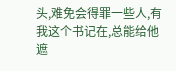头,难免会得罪一些人,有我这个书记在,总能给他遮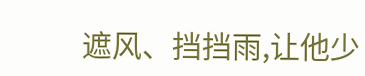遮风、挡挡雨,让他少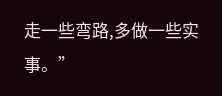走一些弯路,多做一些实事。”